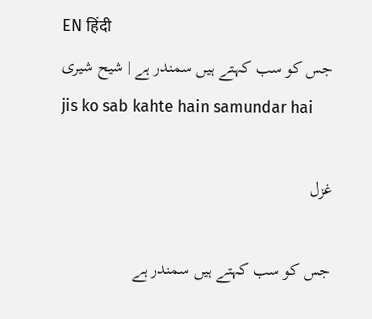EN हिंदी
جس کو سب کہتے ہیں سمندر ہے | شیح شیری
jis ko sab kahte hain samundar hai

غزل

جس کو سب کہتے ہیں سمندر ہے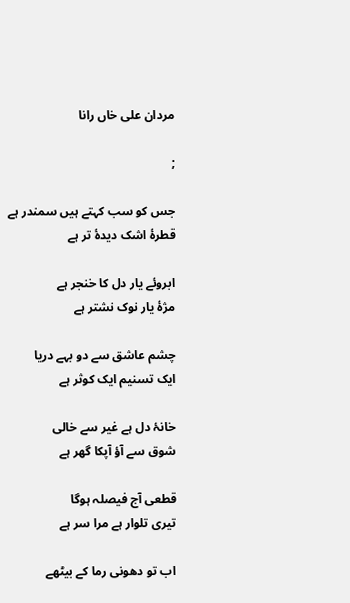مردان علی خاں رانا

;

جس کو سب کہتے ہیں سمندر ہے
قطرۂ اشک دیدۂ تر ہے

ابروئے یار دل کا خنجر ہے
مژۂ یار نوک نشتر ہے

چشم عاشق سے دو بہے دریا
ایک تسنیم ایک کوثر ہے

خانۂ دل ہے غیر سے خالی
شوق سے آؤ آپکا گھر ہے

قطعی آج فیصلہ ہوگا
تیری تلوار ہے مرا سر ہے

اب تو دھونی رما کے بیٹھے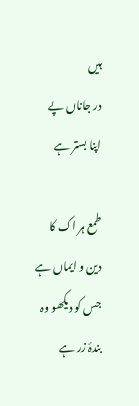ہیں
در جاناں پے اپنا بستر ہے

طمع ہر اک کا دین و ایماں ہے
جس کو دیکھو وہ بندۂ زر ہے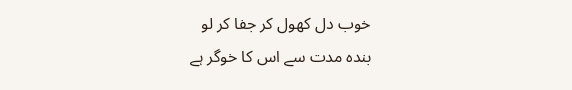خوب دل کھول کر جفا کر لو
بندہ مدت سے اس کا خوگر ہے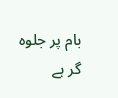بام پر جلوہ گر ہے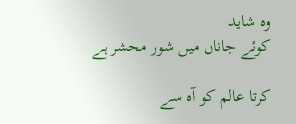وہ شاید
کوئے جاناں میں شور محشر ہے

کرتا عالم کو آہ سے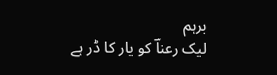برہم
لیک رعناؔ کو یار کا ڈر ہے